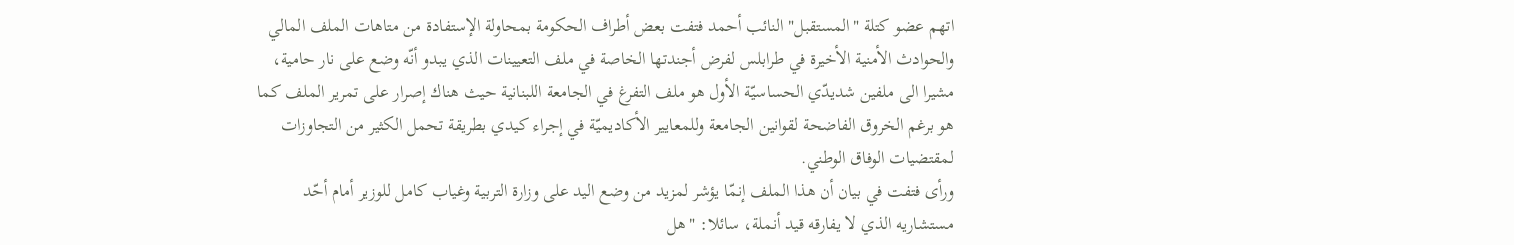اتهم عضو كتلة "المستقبل" النائب أحمد فتفت بعض أطراف الحكومة بمحاولة الإستفادة من متاهات الملف المالي والحوادث الأمنية الأخيرة في طرابلس لفرض أجندتها الخاصة في ملف التعيينات الذي يبدو أنّه وضع على نار حامية، مشيرا الى ملفين شديدّي الحساسيّة الأول هو ملف التفرغ في الجامعة اللبنانية حيث هناك إصرار على تمرير الملف كما هو برغم الخروق الفاضحة لقوانين الجامعة وللمعايير الأكاديميّة في إجراء كيدي بطريقة تحمل الكثير من التجاوزات لمقتضيات الوفاق الوطني.
ورأى فتفت في بيان أن هذا الملف إنمّا يؤشر لمزيد من وضع اليد على وزارة التربية وغياب كامل للوزير أمام أحّد مستشاريه الذي لا يفارقه قيد أنملة، سائلا: "هل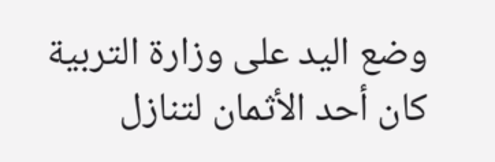وضع اليد على وزارة التربية كان أحد الأثمان لتنازل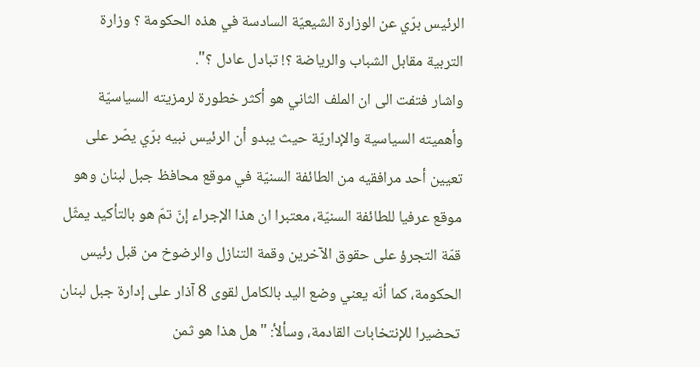الرئيس برّي عن الوزارة الشيعيّة السادسة في هذه الحكومة ؟ وزارة التربية مقابل الشباب والرياضة ؟! تبادل عادل ؟".
واشار فتفت الى ان الملف الثاني هو أكثر خطورة لرمزيته السياسيّة وأهميته السياسية والإداريّة حيث يبدو أن الرئيس نبيه برّي يصّر على تعيين أحد مرافقيه من الطائفة السنيّة في موقع محافظ جبل لبنان وهو موقع عرفيا للطائفة السنيّة، معتبرا ان هذا الإجراء إنّ تمّ هو بالتأكيد يمثّل قمّة التجرؤ على حقوق الآخرين وقمة التنازل والرضوخ من قبل رئيس الحكومة، كما أنّه يعني وضع اليد بالكامل لقوى 8 آذار على إدارة جبل لبنان تحضيرا للإنتخابات القادمة، وسألأ: "هل هذا هو ثمن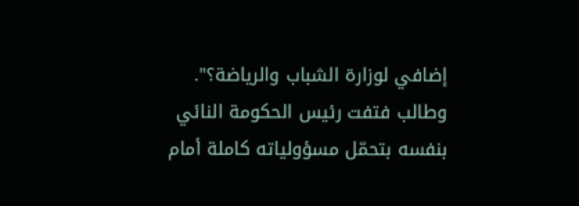إضافي لوزارة الشباب والرياضة؟".
وطالب فتفت رئيس الحكومة النائي بنفسه بتحمّل مسؤولياته كاملة أمام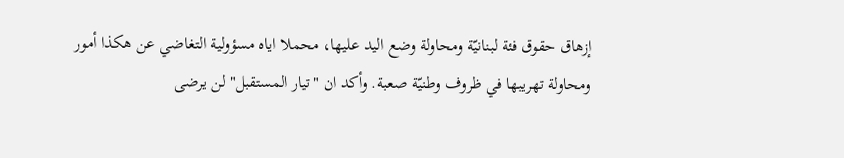إزهاق حقوق فئة لبنانيّة ومحاولة وضع اليد عليها، محملا اياه مسؤولية التغاضي عن هكذا أمور ومحاولة تهريبها في ظروف وطنيّة صعبة. وأكد ان "تيار المستقبل" لن يرضى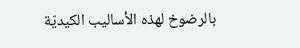بالرضوخ لهذه الأساليب الكيديّة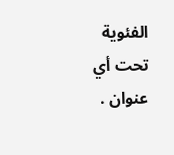الفئوية تحت أي عنوان .